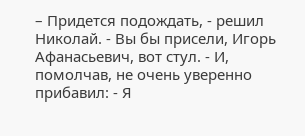– Придется подождать, - решил Николай. - Вы бы присели, Игорь Афанасьевич, вот стул. - И, помолчав, не очень уверенно прибавил: - Я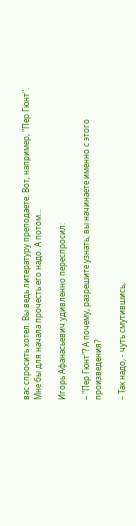вас спросить хотел. Вы ведь литературу преподаете. Вот, например, "Пер Гюнт". Мне бы для начала прочесть его надо. А потом...

Игорь Афанасьевич удивленно переспросил:

– "Пер Гюнт"? А почему, разрешите узнать, вы начинаете именно с этого произведения?

– Так надо, - чуть смутившись,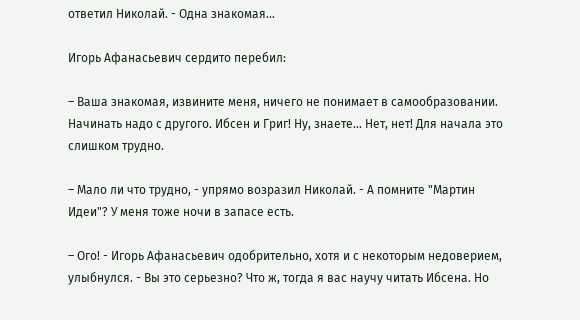ответил Николай. - Одна знакомая...

Игорь Афанасьевич сердито перебил:

– Ваша знакомая, извините меня, ничего не понимает в самообразовании. Начинать надо с другого. Ибсен и Григ! Ну, знаете... Нет, нет! Для начала это слишком трудно.

– Мало ли что трудно, - упрямо возразил Николай. - А помните "Мартин Идеи"? У меня тоже ночи в запасе есть.

– Ого! - Игорь Афанасьевич одобрительно, хотя и с некоторым недоверием, улыбнулся. - Вы это серьезно? Что ж, тогда я вас научу читать Ибсена. Но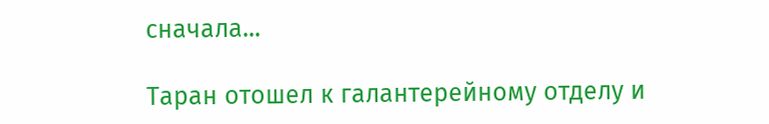сначала...

Таран отошел к галантерейному отделу и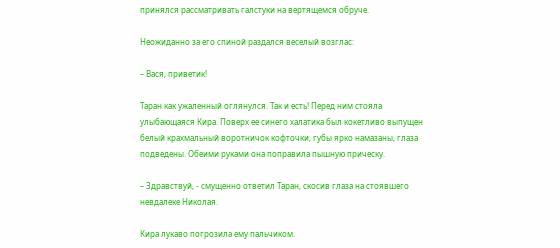принялся рассматривать галстуки на вертящемся обруче.

Неожиданно за его спиной раздался веселый возглас:

– Вася, приветик!

Таран как ужаленный оглянулся. Так и есть! Перед ним стояла улыбающаяся Кира. Поверх ее синего халатика был кокетливо выпущен белый крахмальный воротничок кофточки, губы ярко намазаны, глаза подведены. Обеими руками она поправила пышную прическу.

– Здравствуй, - смущенно ответил Таран, скосив глаза на стоявшего невдалеке Николая.

Кира лукаво погрозила ему пальчиком.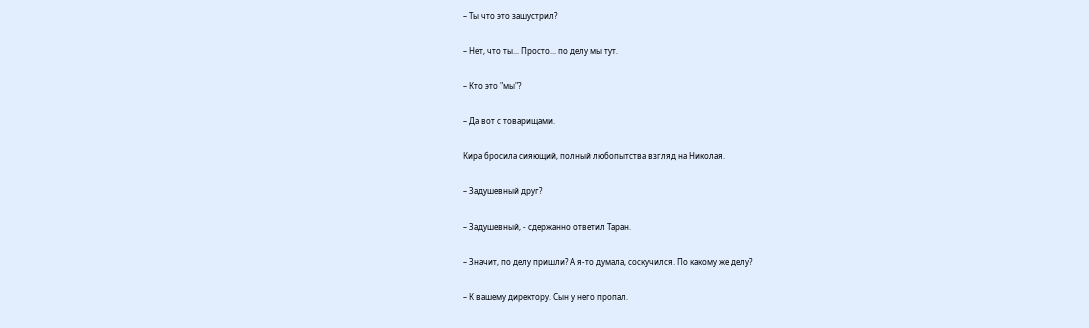– Ты что это зашустрил?

– Нет, что ты... Просто... по делу мы тут.

– Кто это "мы"?

– Да вот с товарищами.

Кира бросила сияющий, полный любопытства взгляд на Николая.

– Задушевный друг?

– Задушевный, - сдержанно ответил Таран.

– Значит, по делу пришли? А я-то думала, соскучился. По какому же делу?

– К вашему директору. Сын у него пропал.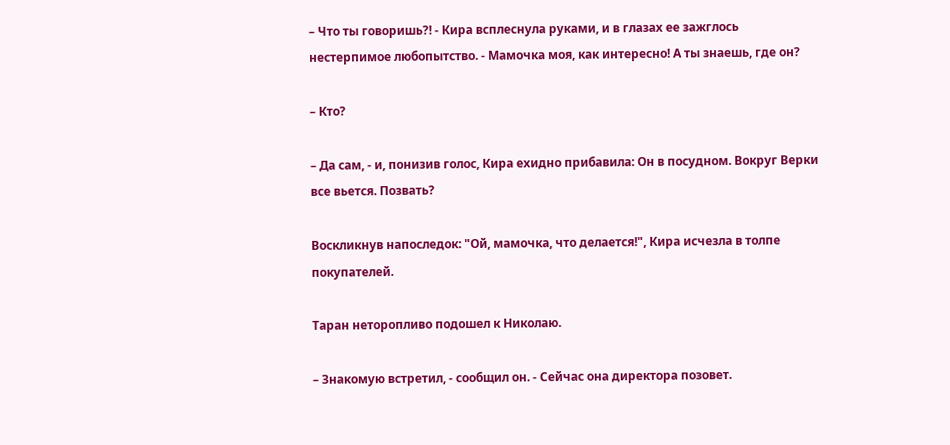– Что ты говоришь?! - Кира всплеснула руками, и в глазах ее зажглось нестерпимое любопытство. - Мамочка моя, как интересно! А ты знаешь, где он?

– Кто?

– Да сам, - и, понизив голос, Кира ехидно прибавила: Он в посудном. Вокруг Верки все вьется. Позвать?

Воскликнув напоследок: "Ой, мамочка, что делается!", Кира исчезла в толпе покупателей.

Таран неторопливо подошел к Николаю.

– Знакомую встретил, - сообщил он. - Сейчас она директора позовет.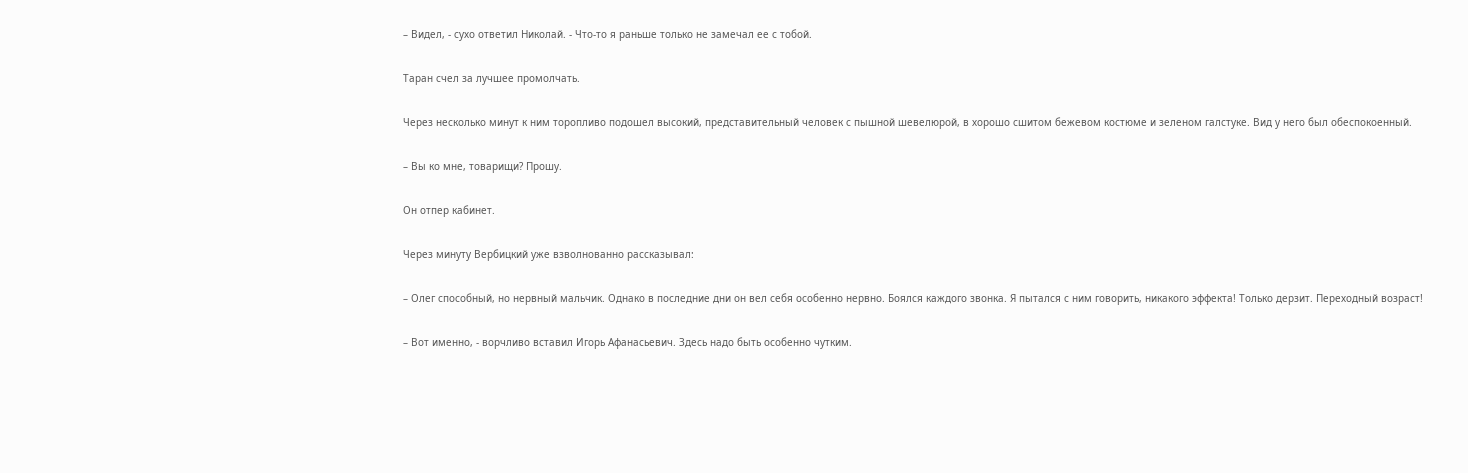– Видел, - сухо ответил Николай. - Что-то я раньше только не замечал ее с тобой.

Таран счел за лучшее промолчать.

Через несколько минут к ним торопливо подошел высокий, представительный человек с пышной шевелюрой, в хорошо сшитом бежевом костюме и зеленом галстуке. Вид у него был обеспокоенный.

– Вы ко мне, товарищи? Прошу.

Он отпер кабинет.

Через минуту Вербицкий уже взволнованно рассказывал:

– Олег способный, но нервный мальчик. Однако в последние дни он вел себя особенно нервно. Боялся каждого звонка. Я пытался с ним говорить, никакого эффекта! Только дерзит. Переходный возраст!

– Вот именно, - ворчливо вставил Игорь Афанасьевич. Здесь надо быть особенно чутким.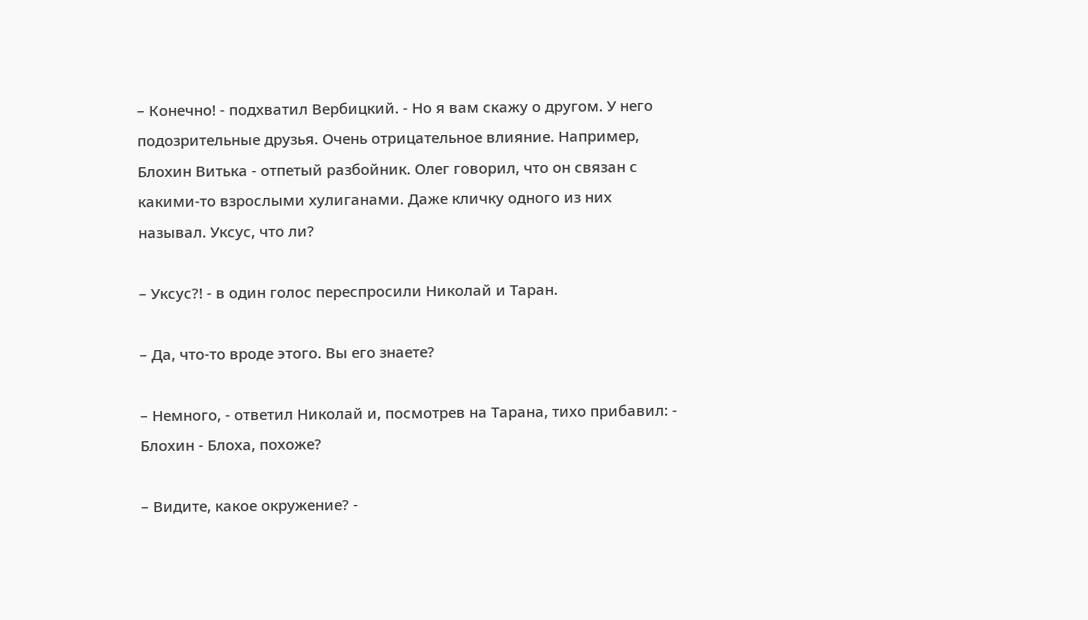– Конечно! - подхватил Вербицкий. - Но я вам скажу о другом. У него подозрительные друзья. Очень отрицательное влияние. Например, Блохин Витька - отпетый разбойник. Олег говорил, что он связан с какими-то взрослыми хулиганами. Даже кличку одного из них называл. Уксус, что ли?

– Уксус?! - в один голос переспросили Николай и Таран.

– Да, что-то вроде этого. Вы его знаете?

– Немного, - ответил Николай и, посмотрев на Тарана, тихо прибавил: - Блохин - Блоха, похоже?

– Видите, какое окружение? -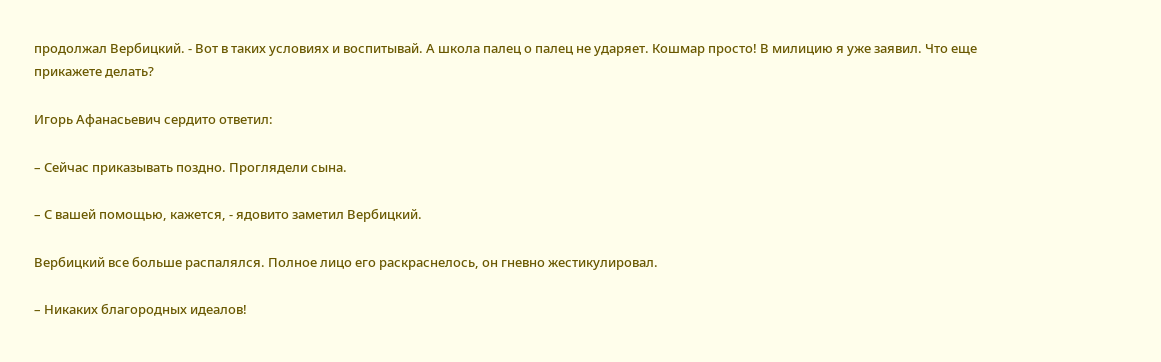продолжал Вербицкий. - Вот в таких условиях и воспитывай. А школа палец о палец не ударяет. Кошмар просто! В милицию я уже заявил. Что еще прикажете делать?

Игорь Афанасьевич сердито ответил:

– Сейчас приказывать поздно. Проглядели сына.

– С вашей помощью, кажется, - ядовито заметил Вербицкий.

Вербицкий все больше распалялся. Полное лицо его раскраснелось, он гневно жестикулировал.

– Никаких благородных идеалов!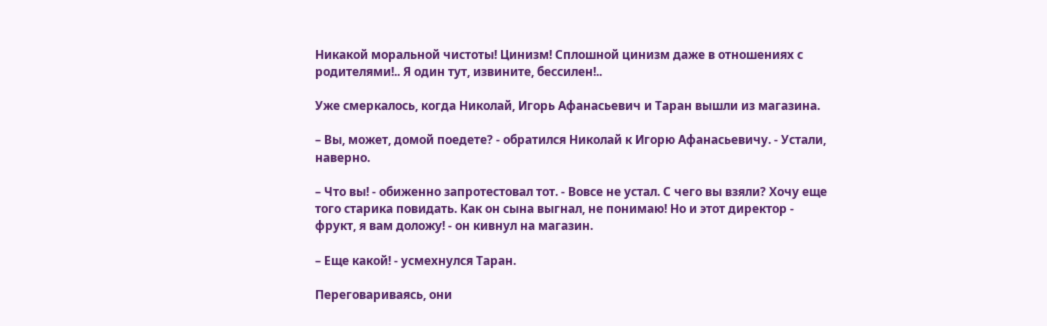Никакой моральной чистоты! Цинизм! Сплошной цинизм даже в отношениях с родителями!.. Я один тут, извините, бессилен!..

Уже смеркалось, когда Николай, Игорь Афанасьевич и Таран вышли из магазина.

– Вы, может, домой поедете? - обратился Николай к Игорю Афанасьевичу. - Устали, наверно.

– Что вы! - обиженно запротестовал тот. - Вовсе не устал. С чего вы взяли? Хочу еще того старика повидать. Как он сына выгнал, не понимаю! Но и этот директор - фрукт, я вам доложу! - он кивнул на магазин.

– Еще какой! - усмехнулся Таран.

Переговариваясь, они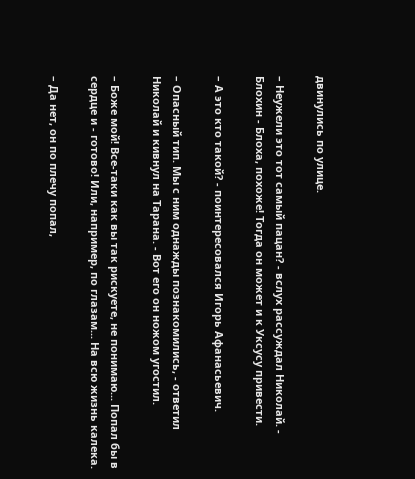двинулись по улице.

– Неужели это тот самый пацан? - вслух рассуждал Николай. - Блохин - Блоха, похоже! Тогда он может и к Уксусу привести.

– А это кто такой? - поинтересовался Игорь Афанасьевич.

– Опасный тип. Мы с ним однажды познакомились, - ответил Николай и кивнул на Тарана. - Вот его он ножом угостил.

– Боже мой! Все-таки как вы так рискуете, не понимаю... Попал бы в сердце и - готово! Или, например, по глазам... На всю жизнь калека.

– Да нет, он по плечу попал,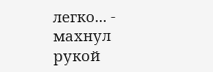легко... - махнул рукой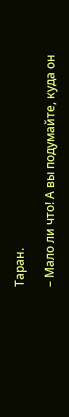Таран.

– Мало ли что! А вы подумайте, куда он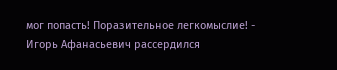мог попасть! Поразительное легкомыслие! - Игорь Афанасьевич рассердился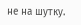не на шутку.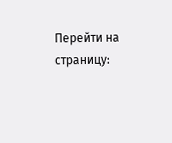Перейти на страницу: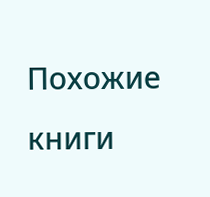Похожие книги